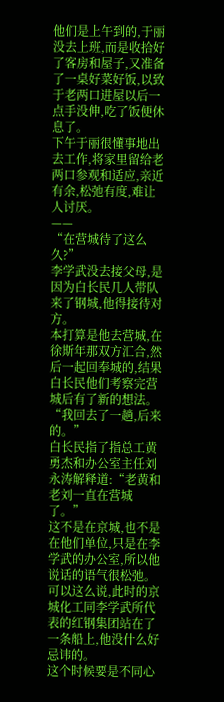他们是上午到的,于丽没去上班,而是收拾好了客房和屋子,又准备了一桌好菜好饭,以致于老两口进屋以后一点手没伸,吃了饭便休息了。
下午于丽很懂事地出去工作,将家里留给老两口参观和适应,亲近有余,松弛有度,难让人讨厌。
——
“在营城待了这么久?”
李学武没去接父母,是因为白长民几人带队来了钢城,他得接待对方。
本打算是他去营城,在徐斯年那双方汇合,然后一起回奉城的,结果白长民他们考察完营城后有了新的想法。
“我回去了一趟,后来的。”
白长民指了指总工黄勇杰和办公室主任刘永涛解释道:“老黄和老刘一直在营城了。”
这不是在京城,也不是在他们单位,只是在李学武的办公室,所以他说话的语气很松弛。
可以这么说,此时的京城化工同李学武所代表的红钢集团站在了一条船上,他没什么好忌讳的。
这个时候要是不同心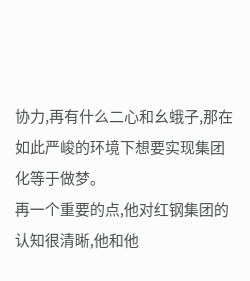协力,再有什么二心和幺蛾子,那在如此严峻的环境下想要实现集团化等于做梦。
再一个重要的点,他对红钢集团的认知很清晰,他和他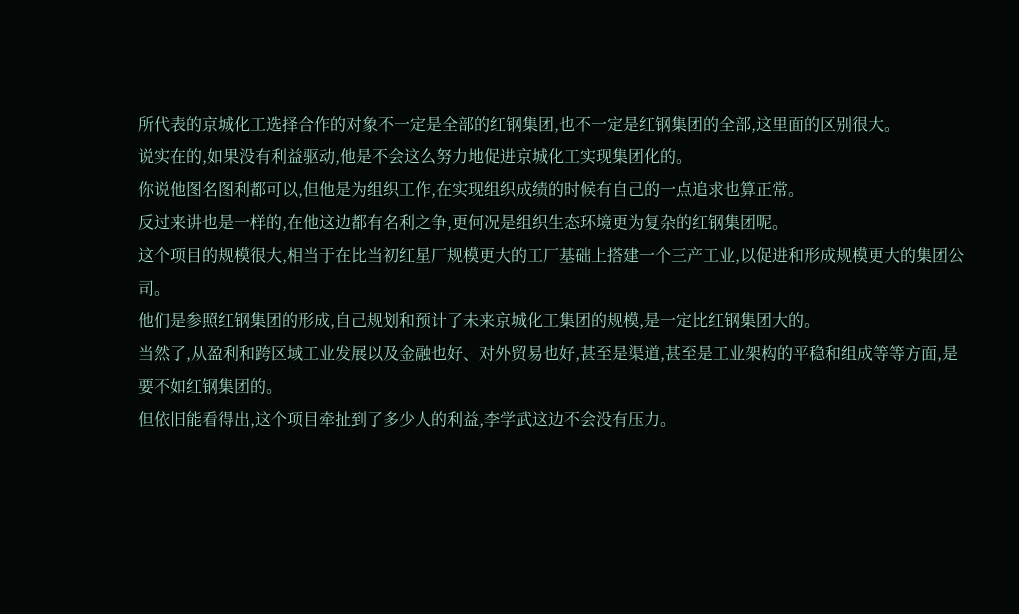所代表的京城化工选择合作的对象不一定是全部的红钢集团,也不一定是红钢集团的全部,这里面的区别很大。
说实在的,如果没有利益驱动,他是不会这么努力地促进京城化工实现集团化的。
你说他图名图利都可以,但他是为组织工作,在实现组织成绩的时候有自己的一点追求也算正常。
反过来讲也是一样的,在他这边都有名利之争,更何况是组织生态环境更为复杂的红钢集团呢。
这个项目的规模很大,相当于在比当初红星厂规模更大的工厂基础上搭建一个三产工业,以促进和形成规模更大的集团公司。
他们是参照红钢集团的形成,自己规划和预计了未来京城化工集团的规模,是一定比红钢集团大的。
当然了,从盈利和跨区域工业发展以及金融也好、对外贸易也好,甚至是渠道,甚至是工业架构的平稳和组成等等方面,是要不如红钢集团的。
但依旧能看得出,这个项目牵扯到了多少人的利益,李学武这边不会没有压力。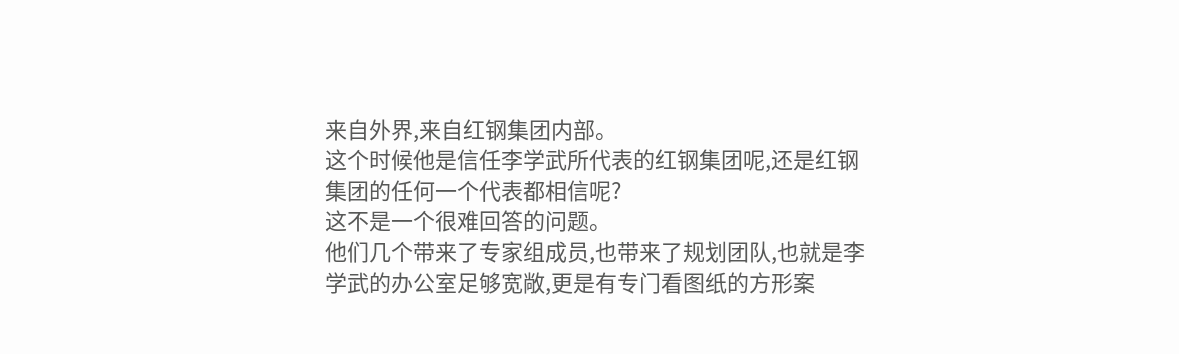来自外界,来自红钢集团内部。
这个时候他是信任李学武所代表的红钢集团呢,还是红钢集团的任何一个代表都相信呢?
这不是一个很难回答的问题。
他们几个带来了专家组成员,也带来了规划团队,也就是李学武的办公室足够宽敞,更是有专门看图纸的方形案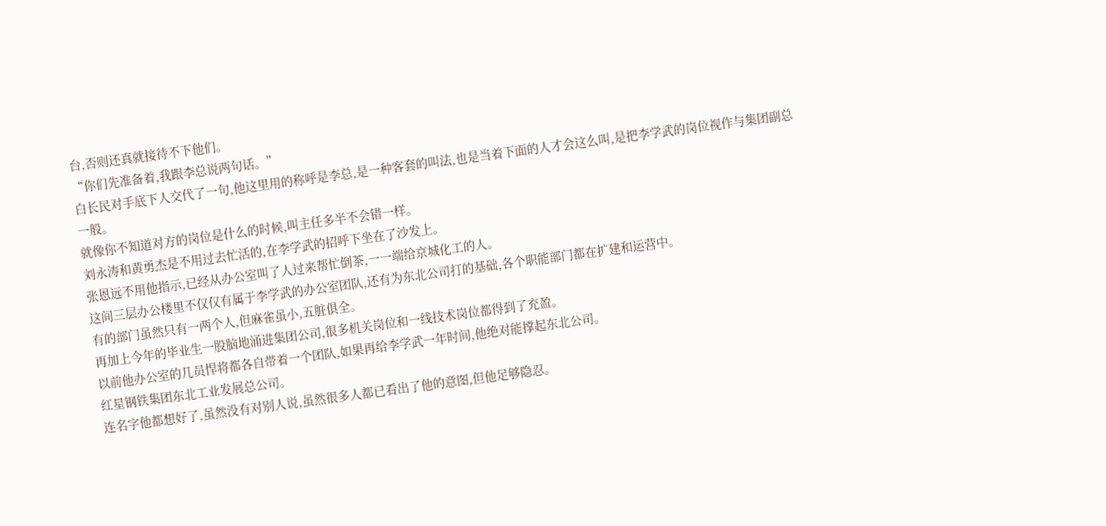台,否则还真就接待不下他们。
“你们先准备着,我跟李总说两句话。”
白长民对手底下人交代了一句,他这里用的称呼是李总,是一种客套的叫法,也是当着下面的人才会这么叫,是把李学武的岗位视作与集团副总一般。
就像你不知道对方的岗位是什么的时候,叫主任多半不会错一样。
刘永涛和黄勇杰是不用过去忙活的,在李学武的招呼下坐在了沙发上。
张恩远不用他指示,已经从办公室叫了人过来帮忙倒茶,一一端给京城化工的人。
这间三层办公楼里不仅仅有属于李学武的办公室团队,还有为东北公司打的基础,各个职能部门都在扩建和运营中。
有的部门虽然只有一两个人,但麻雀虽小,五脏俱全。
再加上今年的毕业生一股脑地涌进集团公司,很多机关岗位和一线技术岗位都得到了充盈。
以前他办公室的几员悍将都各自带着一个团队,如果再给李学武一年时间,他绝对能撑起东北公司。
红星钢铁集团东北工业发展总公司。
连名字他都想好了,虽然没有对别人说,虽然很多人都已看出了他的意图,但他足够隐忍。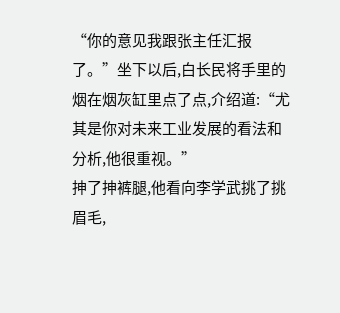“你的意见我跟张主任汇报了。”坐下以后,白长民将手里的烟在烟灰缸里点了点,介绍道:“尤其是你对未来工业发展的看法和分析,他很重视。”
抻了抻裤腿,他看向李学武挑了挑眉毛,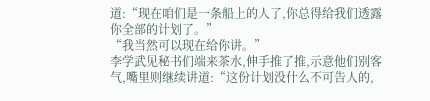道:“现在咱们是一条船上的人了,你总得给我们透露你全部的计划了。”
“我当然可以现在给你讲。”
李学武见秘书们端来茶水,伸手推了推,示意他们别客气,嘴里则继续讲道:“这份计划没什么不可告人的,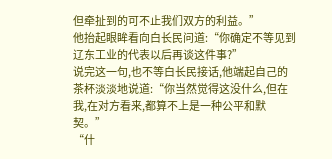但牵扯到的可不止我们双方的利益。”
他抬起眼眸看向白长民问道:“你确定不等见到辽东工业的代表以后再谈这件事?”
说完这一句,也不等白长民接话,他端起自己的茶杯淡淡地说道:“你当然觉得这没什么,但在我,在对方看来,都算不上是一种公平和默契。”
“什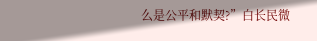么是公平和默契?”白长民微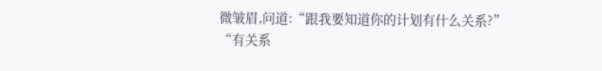微皱眉,问道:“跟我要知道你的计划有什么关系?”
“有关系